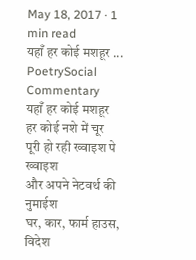May 18, 2017 · 1 min read
यहाँ हर कोई मशहूर ...
PoetrySocial Commentary
यहाँ हर कोई मशहूर
हर कोई नशे में चूर
पूरी हो रही ख्वाइश पे ख्वाइश
और अपने नेटवर्थ की नुमाईश
घर, कार, फार्म हाउस, विदेश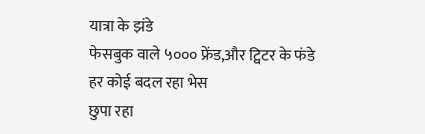यात्रा के झंडे
फेसबुक वाले ५००० फ्रेंड,और ट्विटर के फंडे
हर कोई बदल रहा भेस
छुपा रहा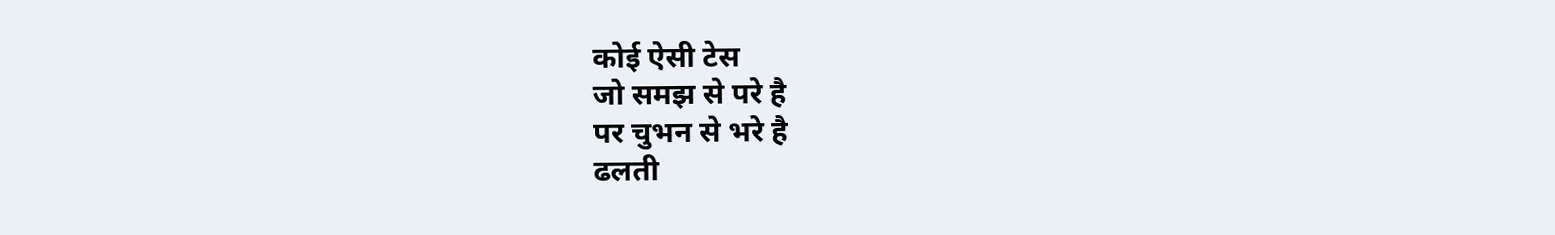कोई ऐसी टेस
जो समझ से परे है
पर चुभन से भरे है
ढलती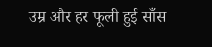उम्र और हर फूली हुई साँस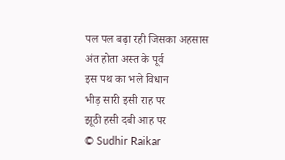पल पल बढ़ा रही जिसका अहसास
अंत होता अस्त के पूर्व
इस पथ का भले विधान
भीड़ सारी इसी राह पर
झूठी हसी दबी आह पर
© Sudhir Raikar